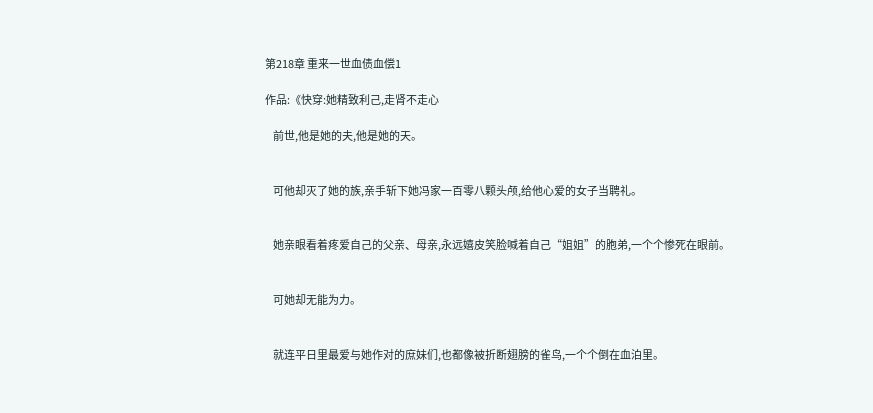第218章 重来一世血债血偿1

作品:《快穿:她精致利己,走肾不走心

    前世,他是她的夫,他是她的天。


    可他却灭了她的族,亲手斩下她冯家一百零八颗头颅,给他心爱的女子当聘礼。


    她亲眼看着疼爱自己的父亲、母亲,永远嬉皮笑脸喊着自己“姐姐”的胞弟,一个个惨死在眼前。


    可她却无能为力。


    就连平日里最爱与她作对的庶妹们,也都像被折断翅膀的雀鸟,一个个倒在血泊里。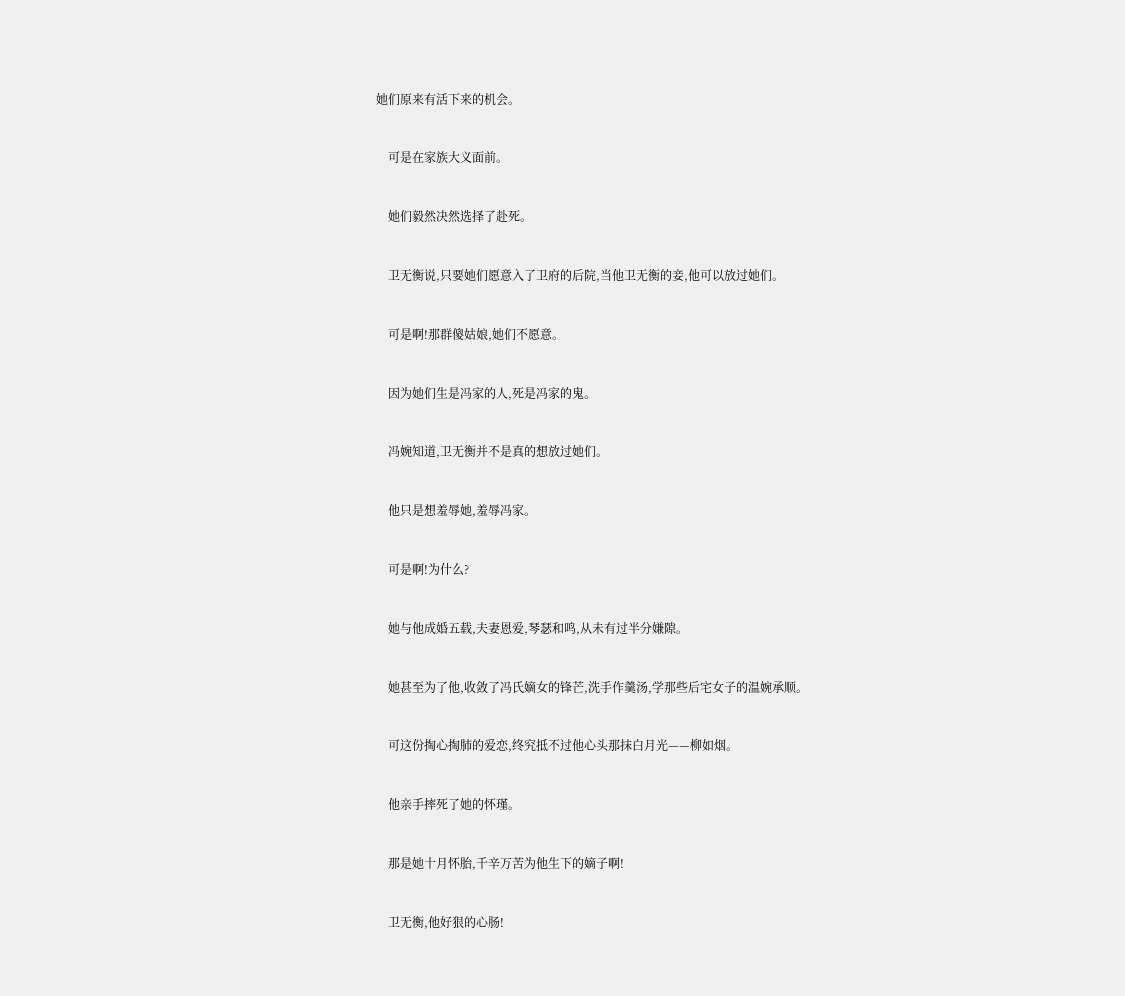她们原来有活下来的机会。


    可是在家族大义面前。


    她们毅然决然选择了赴死。


    卫无衡说,只要她们愿意入了卫府的后院,当他卫无衡的妾,他可以放过她们。


    可是啊!那群傻姑娘,她们不愿意。


    因为她们生是冯家的人,死是冯家的鬼。


    冯婉知道,卫无衡并不是真的想放过她们。


    他只是想羞辱她,羞辱冯家。


    可是啊!为什么?


    她与他成婚五载,夫妻恩爱,琴瑟和鸣,从未有过半分嫌隙。


    她甚至为了他,收敛了冯氏嫡女的锋芒,洗手作羹汤,学那些后宅女子的温婉承顺。


    可这份掏心掏肺的爱恋,终究抵不过他心头那抹白月光——柳如烟。


    他亲手摔死了她的怀瑾。


    那是她十月怀胎,千辛万苦为他生下的嫡子啊!


    卫无衡,他好狠的心肠!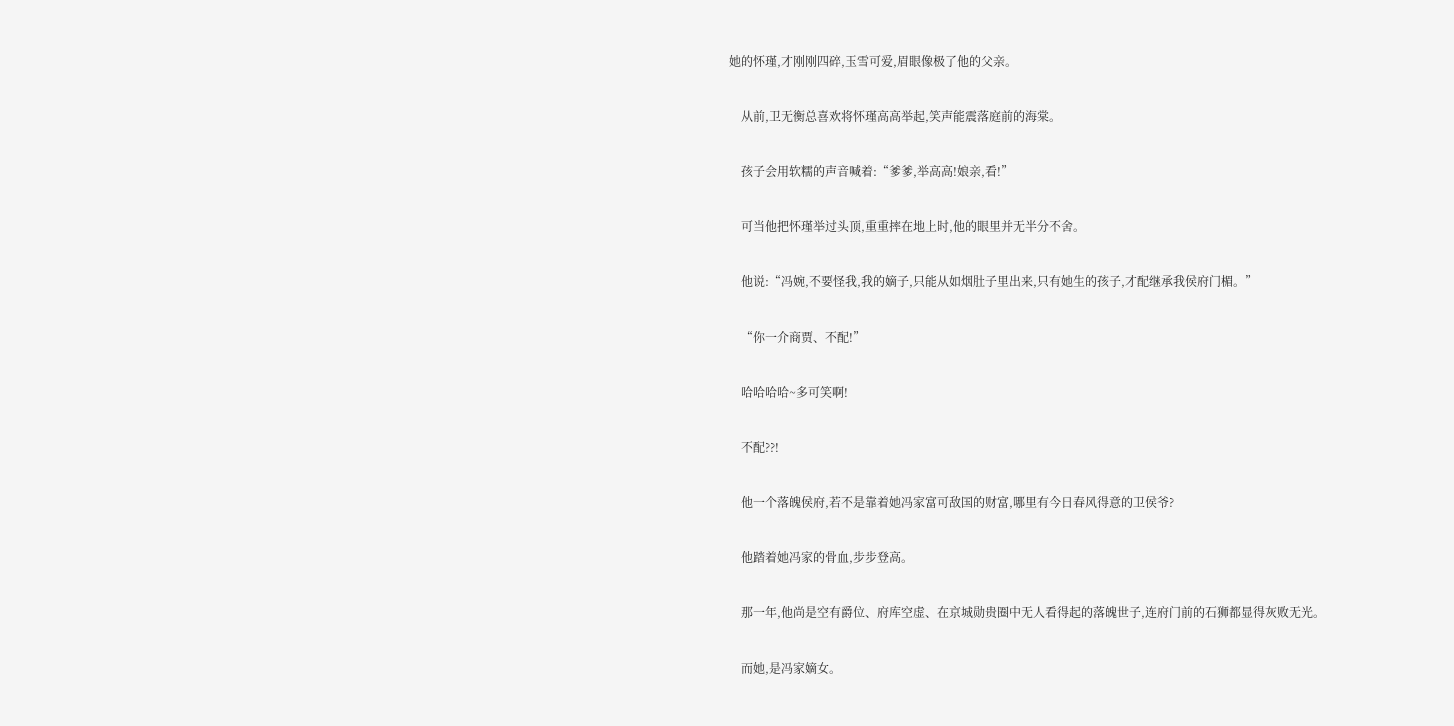她的怀瑾,才刚刚四碎,玉雪可爱,眉眼像极了他的父亲。


    从前,卫无衡总喜欢将怀瑾高高举起,笑声能震落庭前的海棠。


    孩子会用软糯的声音喊着:“爹爹,举高高!娘亲,看!”


    可当他把怀瑾举过头顶,重重摔在地上时,他的眼里并无半分不舍。


    他说:“冯婉,不要怪我,我的嫡子,只能从如烟肚子里出来,只有她生的孩子,才配继承我侯府门楣。”


    “你一介商贾、不配!”


    哈哈哈哈~多可笑啊!


    不配??!


    他一个落魄侯府,若不是靠着她冯家富可敌国的财富,哪里有今日春风得意的卫侯爷?


    他踏着她冯家的骨血,步步登高。


    那一年,他尚是空有爵位、府库空虚、在京城勋贵圈中无人看得起的落魄世子,连府门前的石狮都显得灰败无光。


    而她,是冯家嫡女。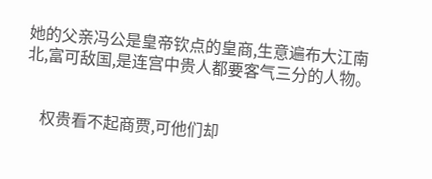她的父亲冯公是皇帝钦点的皇商,生意遍布大江南北,富可敌国,是连宫中贵人都要客气三分的人物。


    权贵看不起商贾,可他们却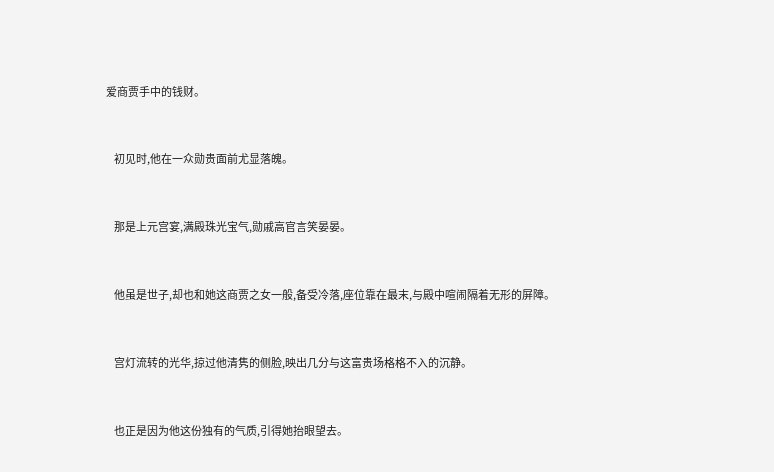爱商贾手中的钱财。


    初见时,他在一众勋贵面前尤显落魄。


    那是上元宫宴,满殿珠光宝气,勋戚高官言笑晏晏。


    他虽是世子,却也和她这商贾之女一般,备受冷落,座位靠在最末,与殿中喧闹隔着无形的屏障。


    宫灯流转的光华,掠过他清隽的侧脸,映出几分与这富贵场格格不入的沉静。


    也正是因为他这份独有的气质,引得她抬眼望去。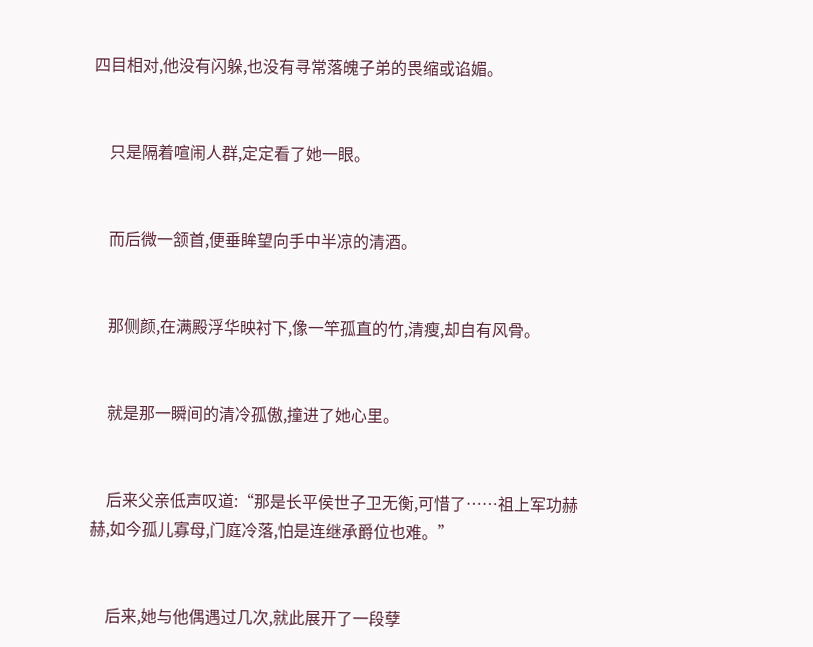四目相对,他没有闪躲,也没有寻常落魄子弟的畏缩或谄媚。


    只是隔着喧闹人群,定定看了她一眼。


    而后微一颔首,便垂眸望向手中半凉的清酒。


    那侧颜,在满殿浮华映衬下,像一竿孤直的竹,清瘦,却自有风骨。


    就是那一瞬间的清冷孤傲,撞进了她心里。


    后来父亲低声叹道:“那是长平侯世子卫无衡,可惜了……祖上军功赫赫,如今孤儿寡母,门庭冷落,怕是连继承爵位也难。”


    后来,她与他偶遇过几次,就此展开了一段孽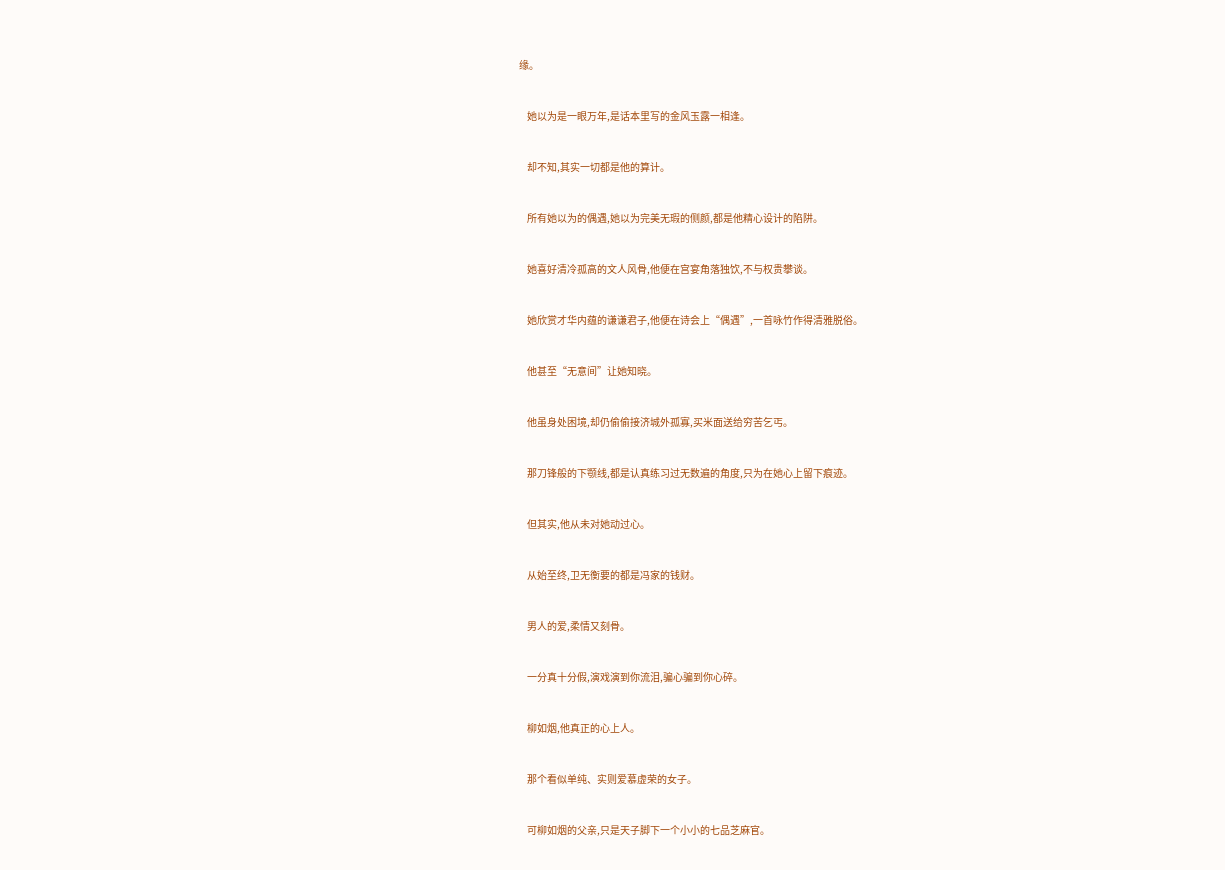缘。


    她以为是一眼万年,是话本里写的金风玉露一相逢。


    却不知,其实一切都是他的算计。


    所有她以为的偶遇,她以为完美无瑕的侧颜,都是他精心设计的陷阱。


    她喜好清冷孤高的文人风骨,他便在宫宴角落独饮,不与权贵攀谈。


    她欣赏才华内蕴的谦谦君子,他便在诗会上“偶遇”,一首咏竹作得清雅脱俗。


    他甚至“无意间”让她知晓。


    他虽身处困境,却仍偷偷接济城外孤寡,买米面送给穷苦乞丐。


    那刀锋般的下颚线,都是认真练习过无数遍的角度,只为在她心上留下痕迹。


    但其实,他从未对她动过心。


    从始至终,卫无衡要的都是冯家的钱财。


    男人的爱,柔情又刻骨。


    一分真十分假,演戏演到你流泪,骗心骗到你心碎。


    柳如烟,他真正的心上人。


    那个看似单纯、实则爱慕虚荣的女子。


    可柳如烟的父亲,只是天子脚下一个小小的七品芝麻官。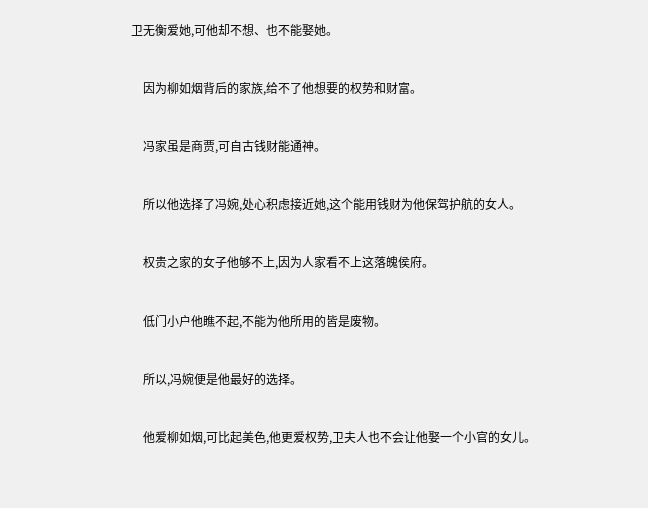卫无衡爱她,可他却不想、也不能娶她。


    因为柳如烟背后的家族,给不了他想要的权势和财富。


    冯家虽是商贾,可自古钱财能通神。


    所以他选择了冯婉,处心积虑接近她,这个能用钱财为他保驾护航的女人。


    权贵之家的女子他够不上,因为人家看不上这落魄侯府。


    低门小户他瞧不起,不能为他所用的皆是废物。


    所以,冯婉便是他最好的选择。


    他爱柳如烟,可比起美色,他更爱权势,卫夫人也不会让他娶一个小官的女儿。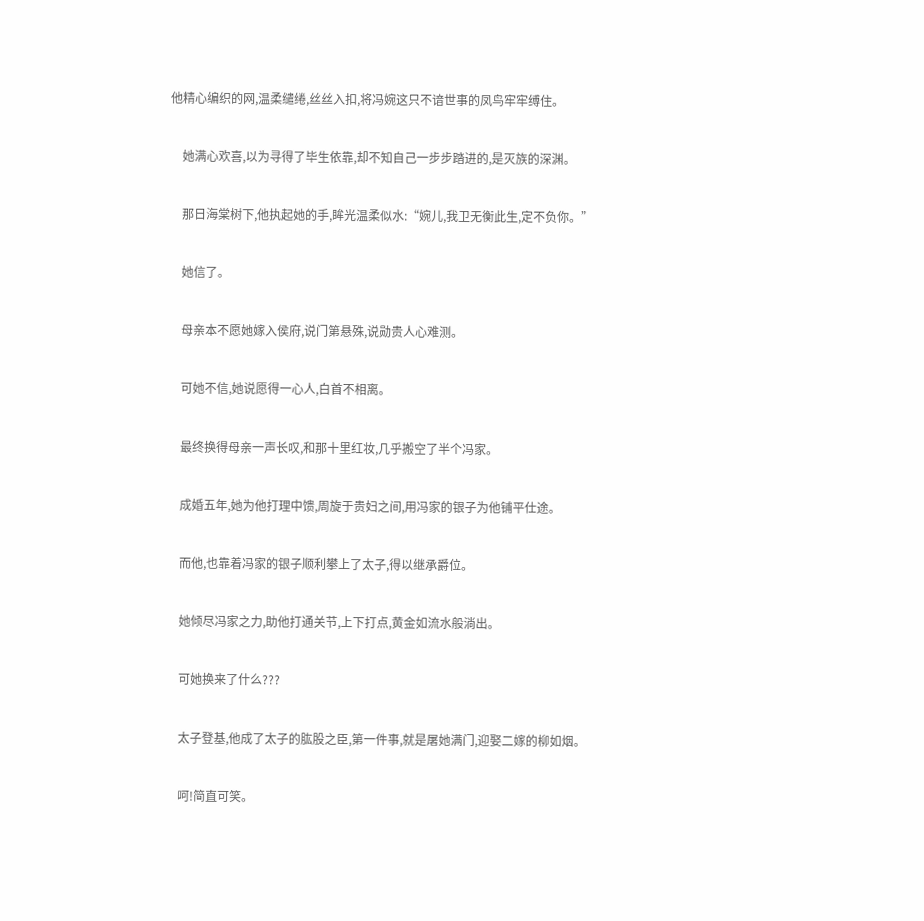他精心编织的网,温柔缱绻,丝丝入扣,将冯婉这只不谙世事的凤鸟牢牢缚住。


    她满心欢喜,以为寻得了毕生依靠,却不知自己一步步踏进的,是灭族的深渊。


    那日海棠树下,他执起她的手,眸光温柔似水:“婉儿,我卫无衡此生,定不负你。”


    她信了。


    母亲本不愿她嫁入侯府,说门第悬殊,说勋贵人心难测。


    可她不信,她说愿得一心人,白首不相离。


    最终换得母亲一声长叹,和那十里红妆,几乎搬空了半个冯家。


    成婚五年,她为他打理中馈,周旋于贵妇之间,用冯家的银子为他铺平仕途。


    而他,也靠着冯家的银子顺利攀上了太子,得以继承爵位。


    她倾尽冯家之力,助他打通关节,上下打点,黄金如流水般淌出。


    可她换来了什么???


    太子登基,他成了太子的肱股之臣,第一件事,就是屠她满门,迎娶二嫁的柳如烟。


    呵!简直可笑。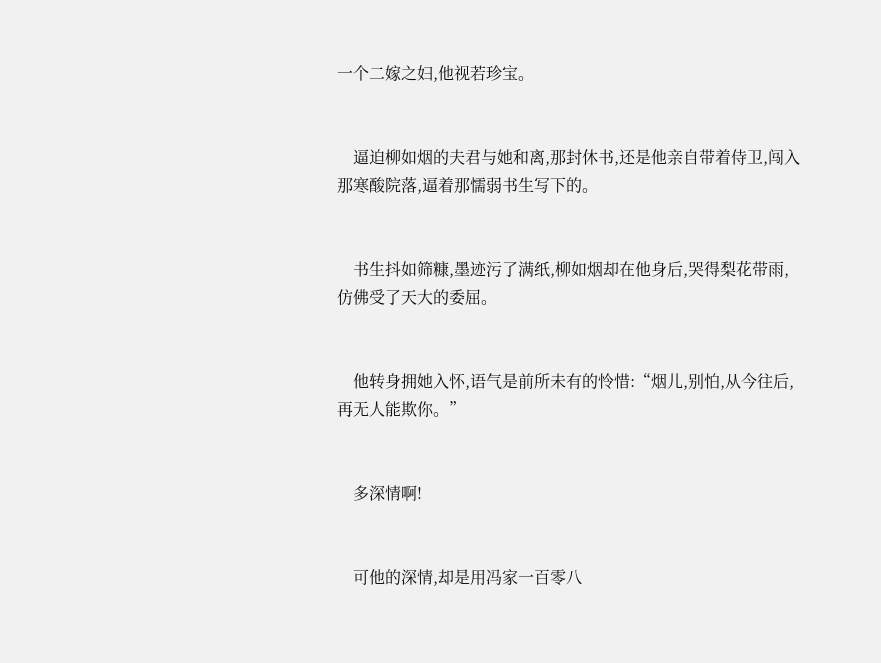一个二嫁之妇,他视若珍宝。


    逼迫柳如烟的夫君与她和离,那封休书,还是他亲自带着侍卫,闯入那寒酸院落,逼着那懦弱书生写下的。


    书生抖如筛糠,墨迹污了满纸,柳如烟却在他身后,哭得梨花带雨,仿佛受了天大的委屈。


    他转身拥她入怀,语气是前所未有的怜惜:“烟儿,别怕,从今往后,再无人能欺你。”


    多深情啊!


    可他的深情,却是用冯家一百零八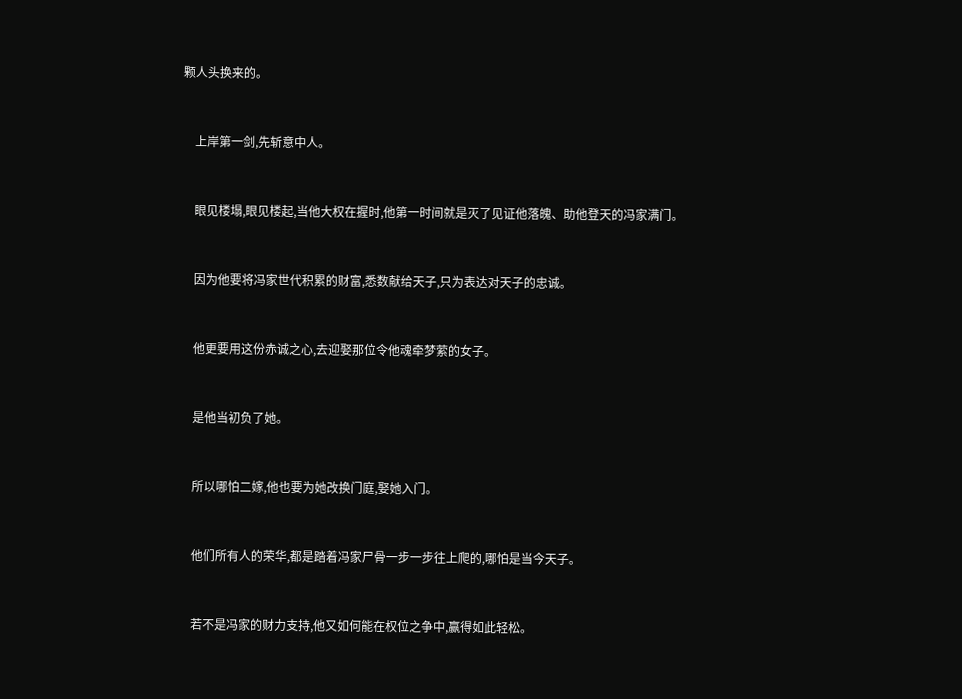颗人头换来的。


    上岸第一剑,先斩意中人。


    眼见楼塌,眼见楼起,当他大权在握时,他第一时间就是灭了见证他落魄、助他登天的冯家满门。


    因为他要将冯家世代积累的财富,悉数献给天子,只为表达对天子的忠诚。


    他更要用这份赤诚之心,去迎娶那位令他魂牵梦萦的女子。


    是他当初负了她。


    所以哪怕二嫁,他也要为她改换门庭,娶她入门。


    他们所有人的荣华,都是踏着冯家尸骨一步一步往上爬的,哪怕是当今天子。


    若不是冯家的财力支持,他又如何能在权位之争中,赢得如此轻松。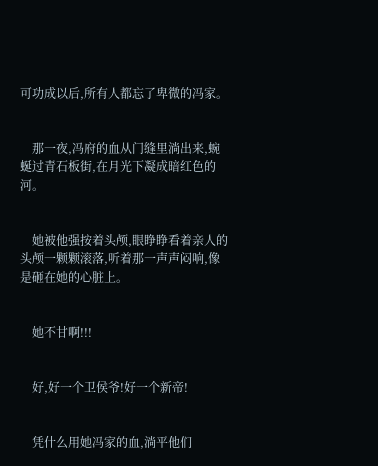可功成以后,所有人都忘了卑微的冯家。


    那一夜,冯府的血从门缝里淌出来,蜿蜒过青石板街,在月光下凝成暗红色的河。


    她被他强按着头颅,眼睁睁看着亲人的头颅一颗颗滚落,听着那一声声闷响,像是砸在她的心脏上。


    她不甘啊!!!


    好,好一个卫侯爷!好一个新帝!


    凭什么用她冯家的血,淌平他们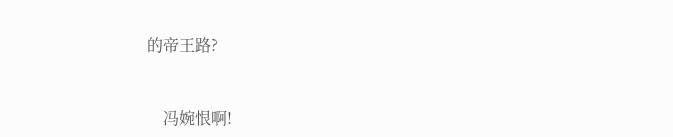的帝王路?


    冯婉恨啊!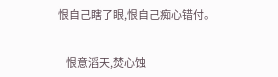恨自己瞎了眼,恨自己痴心错付。


    恨意滔天,焚心蚀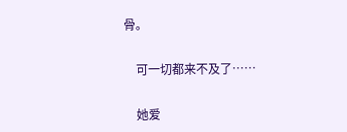骨。


    可一切都来不及了……


    她爱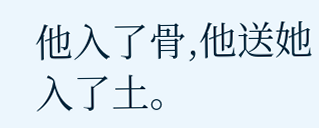他入了骨,他送她入了土。